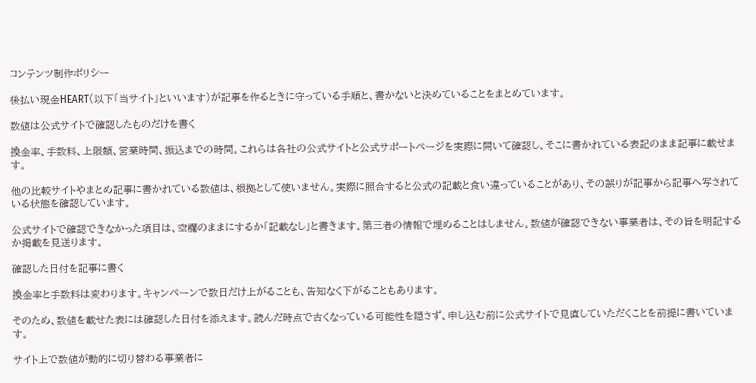コンテンツ制作ポリシー

後払い現金HEART(以下「当サイト」といいます)が記事を作るときに守っている手順と、書かないと決めていることをまとめています。

数値は公式サイトで確認したものだけを書く

換金率、手数料、上限額、営業時間、振込までの時間。これらは各社の公式サイトと公式サポートページを実際に開いて確認し、そこに書かれている表記のまま記事に載せます。

他の比較サイトやまとめ記事に書かれている数値は、根拠として使いません。実際に照合すると公式の記載と食い違っていることがあり、その誤りが記事から記事へ写されている状態を確認しています。

公式サイトで確認できなかった項目は、空欄のままにするか「記載なし」と書きます。第三者の情報で埋めることはしません。数値が確認できない事業者は、その旨を明記するか掲載を見送ります。

確認した日付を記事に書く

換金率と手数料は変わります。キャンペーンで数日だけ上がることも、告知なく下がることもあります。

そのため、数値を載せた表には確認した日付を添えます。読んだ時点で古くなっている可能性を隠さず、申し込む前に公式サイトで見直していただくことを前提に書いています。

サイト上で数値が動的に切り替わる事業者に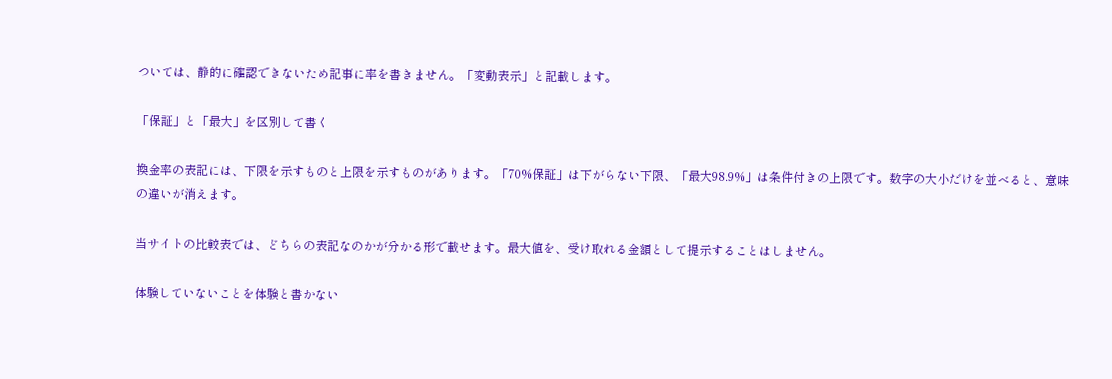ついては、静的に確認できないため記事に率を書きません。「変動表示」と記載します。

「保証」と「最大」を区別して書く

換金率の表記には、下限を示すものと上限を示すものがあります。「70%保証」は下がらない下限、「最大98.9%」は条件付きの上限です。数字の大小だけを並べると、意味の違いが消えます。

当サイトの比較表では、どちらの表記なのかが分かる形で載せます。最大値を、受け取れる金額として提示することはしません。

体験していないことを体験と書かない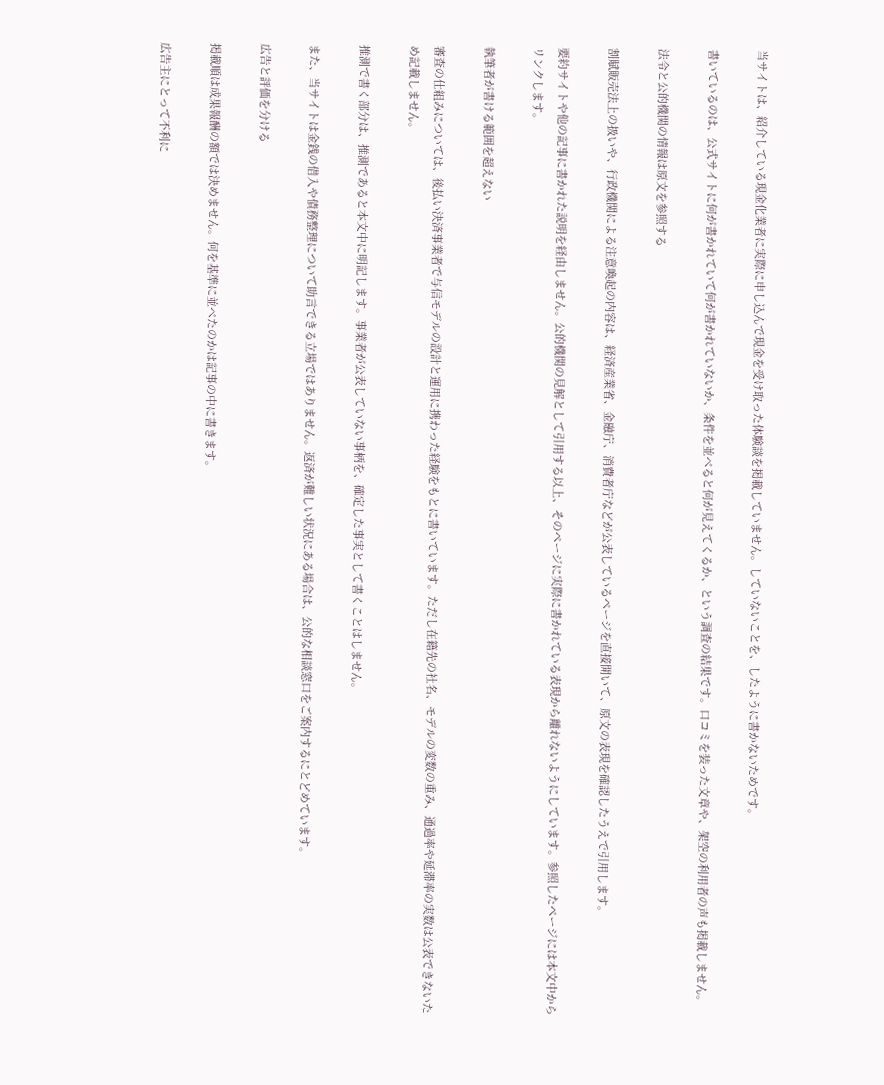当サイトは、紹介している現金化業者に実際に申し込んで現金を受け取った体験談を掲載していません。していないことを、したように書かないためです。

書いているのは、公式サイトに何が書かれていて何が書かれていないか、条件を並べると何が見えてくるか、という調査の結果です。口コミを装った文章や、架空の利用者の声も掲載しません。

法令と公的機関の情報は原文を参照する

割賦販売法上の扱いや、行政機関による注意喚起の内容は、経済産業省、金融庁、消費者庁などが公表しているページを直接開いて、原文の表現を確認したうえで引用します。

要約サイトや他の記事に書かれた説明を経由しません。公的機関の見解として引用する以上、そのページに実際に書かれている表現から離れないようにしています。参照したページには本文中からリンクします。

執筆者が書ける範囲を超えない

審査の仕組みについては、後払い決済事業者で与信モデルの設計と運用に携わった経験をもとに書いています。ただし在籍先の社名、モデルの変数の重み、通過率や延滞率の実数は公表できないため記載しません。

推測で書く部分は、推測であると本文中に明記します。事業者が公表していない事柄を、確定した事実として書くことはしません。

また、当サイトは金銭の借入や債務整理について助言できる立場ではありません。返済が難しい状況にある場合は、公的な相談窓口をご案内するにとどめています。

広告と評価を分ける

掲載順は成果報酬の額では決めません。何を基準に並べたのかは記事の中に書きます。

広告主にとって不利に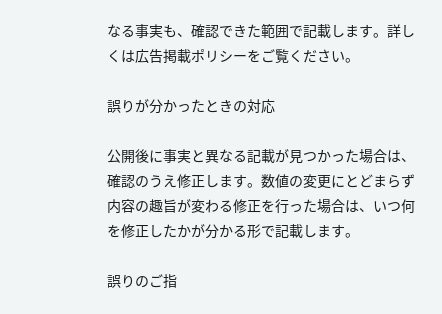なる事実も、確認できた範囲で記載します。詳しくは広告掲載ポリシーをご覧ください。

誤りが分かったときの対応

公開後に事実と異なる記載が見つかった場合は、確認のうえ修正します。数値の変更にとどまらず内容の趣旨が変わる修正を行った場合は、いつ何を修正したかが分かる形で記載します。

誤りのご指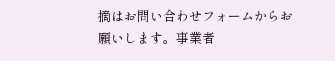摘はお問い合わせフォームからお願いします。事業者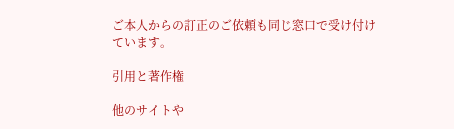ご本人からの訂正のご依頼も同じ窓口で受け付けています。

引用と著作権

他のサイトや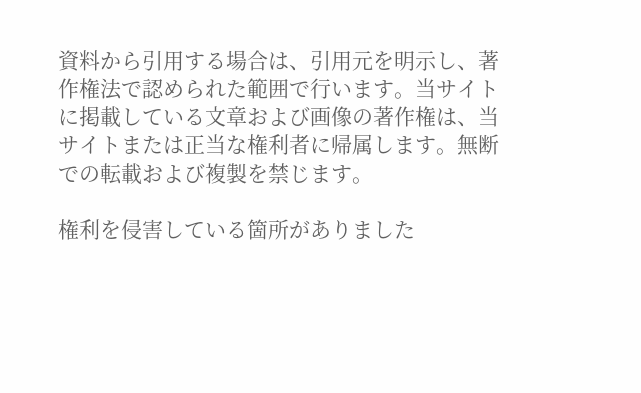資料から引用する場合は、引用元を明示し、著作権法で認められた範囲で行います。当サイトに掲載している文章および画像の著作権は、当サイトまたは正当な権利者に帰属します。無断での転載および複製を禁じます。

権利を侵害している箇所がありました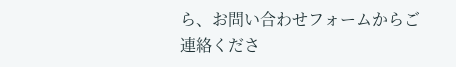ら、お問い合わせフォームからご連絡くださ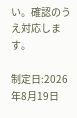い。確認のうえ対応します。

制定日:2026年8月19日